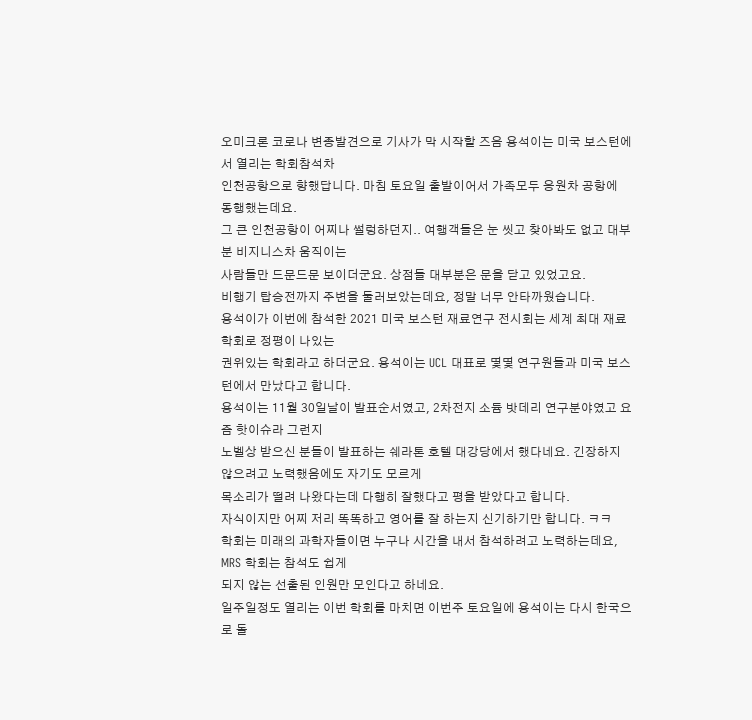오미크론 코로나 변종발견으로 기사가 막 시작할 즈음 용석이는 미국 보스턴에서 열리는 학회참석차
인천공항으로 향했답니다. 마침 토요일 출발이어서 가족모두 응원차 공항에 동행했는데요.
그 큰 인천공항이 어찌나 썰렁하던지.. 여행객들은 눈 씻고 찾아봐도 없고 대부분 비지니스차 움직이는
사람들만 드문드문 보이더군요. 상점들 대부분은 문을 닫고 있었고요.
비행기 탑승전까지 주변을 둘러보았는데요, 정말 너무 안타까웠습니다.
용석이가 이번에 참석한 2021 미국 보스턴 재료연구 전시회는 세계 최대 재료학회로 정평이 나있는
권위있는 학회라고 하더군요. 용석이는 UCL 대표로 몇몇 연구원들과 미국 보스턴에서 만났다고 합니다.
용석이는 11월 30일날이 발표순서였고, 2차전지 소듐 밧데리 연구분야였고 요즘 핫이슈라 그런지
노벨상 받으신 분들이 발표하는 쉐라톤 호텔 대강당에서 했다네요. 긴장하지 않으려고 노력했음에도 자기도 모르게
목소리가 떨려 나왔다는데 다행히 잘했다고 평을 받았다고 합니다.
자식이지만 어찌 저리 똑똑하고 영어를 잘 하는지 신기하기만 합니다. ㅋㅋ
학회는 미래의 과학자들이면 누구나 시간을 내서 참석하려고 노력하는데요, MRS 학회는 참석도 쉽게
되지 않는 선출된 인원만 모인다고 하네요.
일주일정도 열리는 이번 학회를 마치면 이번주 토요일에 용석이는 다시 한국으로 돌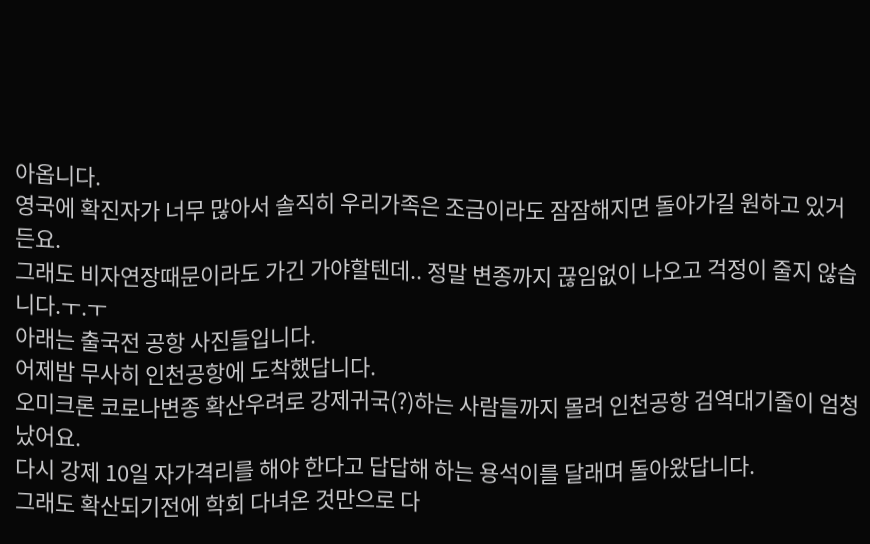아옵니다.
영국에 확진자가 너무 많아서 솔직히 우리가족은 조금이라도 잠잠해지면 돌아가길 원하고 있거든요.
그래도 비자연장때문이라도 가긴 가야할텐데.. 정말 변종까지 끊임없이 나오고 걱정이 줄지 않습니다.ㅜ.ㅜ
아래는 출국전 공항 사진들입니다.
어제밤 무사히 인천공항에 도착했답니다.
오미크론 코로나변종 확산우려로 강제귀국(?)하는 사람들까지 몰려 인천공항 검역대기줄이 엄청났어요.
다시 강제 10일 자가격리를 해야 한다고 답답해 하는 용석이를 달래며 돌아왔답니다.
그래도 확산되기전에 학회 다녀온 것만으로 다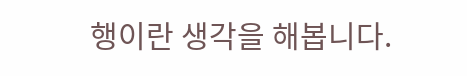행이란 생각을 해봅니다.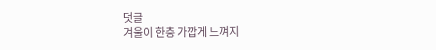덧글
겨울이 한층 가깝게 느껴지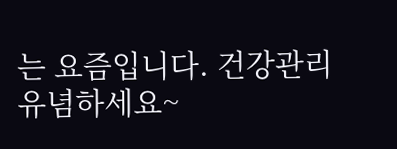는 요즘입니다. 건강관리 유념하세요~